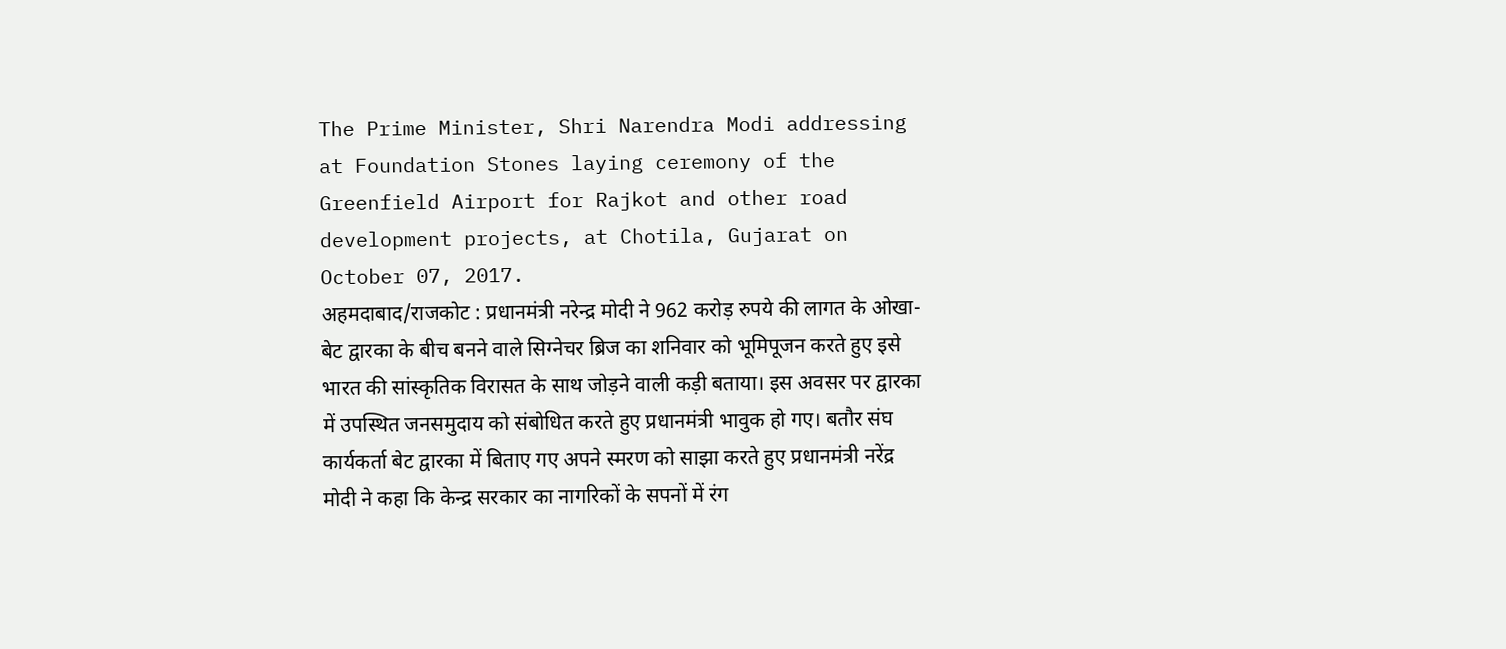The Prime Minister, Shri Narendra Modi addressing at Foundation Stones laying ceremony of the Greenfield Airport for Rajkot and other road development projects, at Chotila, Gujarat on October 07, 2017.
अहमदाबाद/राजकोट : प्रधानमंत्री नरेन्द्र मोदी ने 962 करोड़ रुपये की लागत के ओखा-बेट द्वारका के बीच बनने वाले सिग्नेचर ब्रिज का शनिवार को भूमिपूजन करते हुए इसे भारत की सांस्कृतिक विरासत के साथ जोड़ने वाली कड़ी बताया। इस अवसर पर द्वारका में उपस्थित जनसमुदाय को संबोधित करते हुए प्रधानमंत्री भावुक हो गए। बतौर संघ कार्यकर्ता बेट द्वारका में बिताए गए अपने स्मरण को साझा करते हुए प्रधानमंत्री नरेंद्र मोदी ने कहा कि केन्द्र सरकार का नागरिकों के सपनों में रंग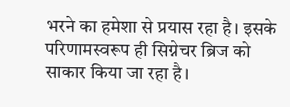भरने का हमेशा से प्रयास रहा है। इसके परिणामस्वरूप ही सिग्नेचर ब्रिज को साकार किया जा रहा है।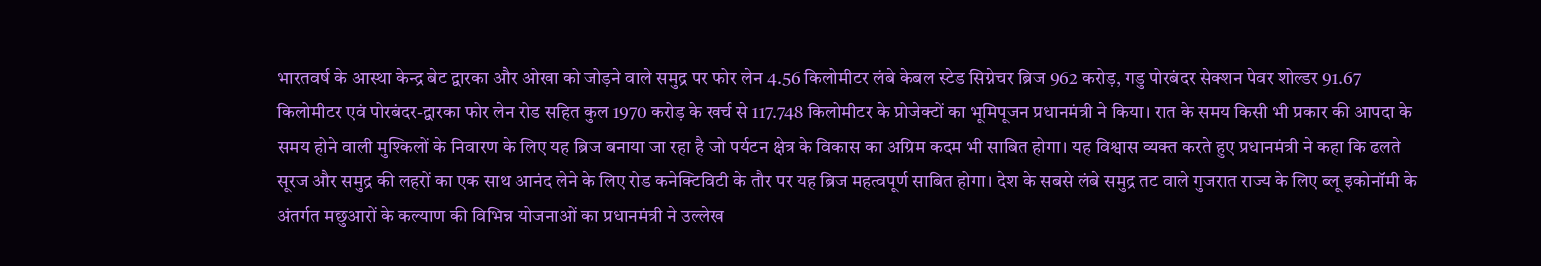भारतवर्ष के आस्था केन्द्र बेट द्वारका और ओखा को जोड़ने वाले समुद्र पर फोर लेन 4.56 किलोमीटर लंबे केबल स्टेड सिग्नेचर ब्रिज 962 करोड़, गडु पोरबंदर सेक्शन पेवर शोल्डर 91.67 किलोमीटर एवं पोरबंदर-द्वारका फोर लेन रोड सहित कुल 1970 करोड़ के खर्च से 117.748 किलोमीटर के प्रोजेक्टों का भूमिपूजन प्रधानमंत्री ने किया। रात के समय किसी भी प्रकार की आपदा के समय होने वाली मुश्किलों के निवारण के लिए यह ब्रिज बनाया जा रहा है जो पर्यटन क्षेत्र के विकास का अग्रिम कदम भी साबित होगा। यह विश्वास व्यक्त करते हुए प्रधानमंत्री ने कहा कि ढलते सूरज और समुद्र की लहरों का एक साथ आनंद लेने के लिए रोड कनेक्टिविटी के तौर पर यह ब्रिज महत्वपूर्ण साबित होगा। देश के सबसे लंबे समुद्र तट वाले गुजरात राज्य के लिए ब्लू इकोनॉमी के अंतर्गत मछुआरों के कल्याण की विभिन्न योजनाओं का प्रधानमंत्री ने उल्लेख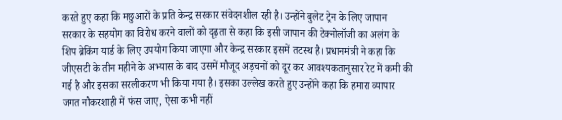करते हुए कहा कि मछुआरों के प्रति केन्द्र सरकार संवेदनशील रही है। उन्होंने बुलेट ट्रेन के लिए जापान सरकार के सहयोग का विरोध करने वालों को दृढ़ता से कहा कि इसी जापान की टेक्नोलॉजी का अलंग के शिप ब्रेकिंग यार्ड के लिए उपयोग किया जाएगा और केन्द्र सरकार इसमें तटस्थ है। प्रधानमंत्री ने कहा कि जीएसटी के तीन महीने के अभ्यास के बाद उसमें मौजूद अड़चनों को दूर कर आवश्यकतानुसार रेट में कमी की गई है और इसका सरलीकरण भी किया गया है। इसका उल्लेख करते हुए उन्होंने कहा कि हमारा व्यापार जगत नौकरशाही में फंस जाए, ऐसा कभी नहीं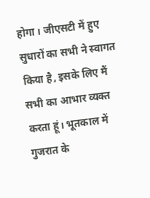होगा। जीएसटी में हुए सुधारों का सभी ने स्वागत किया है, इसके लिए मैं सभी का आभार व्यक्त करता हूं। भूतकाल में गुजरात के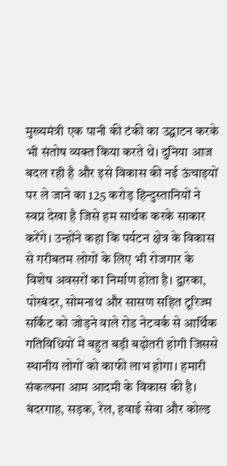मुख्यमंत्री एक पानी की टंकी का उद्घाटन करके भी संतोष व्यक्त किया करते थे। दुनिया आज बदल रही है और इसे विकास की नई ऊंचाइयों पर ले जाने का 125 करोड़ हिन्दुस्तानियों ने स्वप्न देखा है जिसे हम सार्थक करके साकार करेंगे। उन्होंने कहा कि पर्यटन क्षेत्र के विकास से गरीबतम लोगों के लिए भी रोजगार के विशेष अवसरों का निर्माण होता है। द्वारका, पोरबंदर, सोमनाथ और सासण सहित टूरिज्म सर्किट को जोड़ने वाले रोड नेटवर्क से आर्थिक गतिविधियों में बहुत बड़ी बढ़ोतरी होगी जिससे स्थानीय लोगों को काफी लाभ होगा। हमारी संकल्पना आम आदमी के विकास की है। बंदरगाह, सड़क, रेल, हवाई सेवा और कोल्ड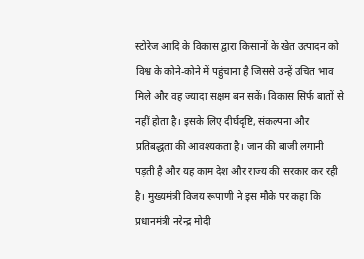स्टोरेज आदि के विकास द्वारा किसानों के खेत उत्पादन को विश्व के कोने-कोने में पहुंचाना है जिससे उन्हें उचित भाव मिले और वह ज्यादा सक्षम बन सकें। विकास सिर्फ बातों से नहीं होता है। इसके लिए दीर्घदृष्टि, संकल्पना और प्रतिबद्धता की आवश्यकता है। जान की बाजी लगानी पड़ती है और यह काम देश और राज्य की सरकार कर रही है। मुख्यमंत्री विजय रूपाणी ने इस मौके पर कहा कि प्रधानमंत्री नरेन्द्र मोदी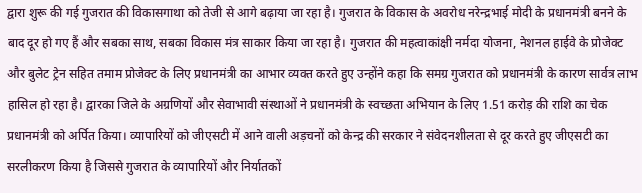द्वारा शुरू की गई गुजरात की विकासगाथा को तेजी से आगे बढ़ाया जा रहा है। गुजरात के विकास के अवरोध नरेन्द्रभाई मोदी के प्रधानमंत्री बनने के बाद दूर हो गए हैं और सबका साथ, सबका विकास मंत्र साकार किया जा रहा है। गुजरात की महत्वाकांक्षी नर्मदा योजना, नेशनल हाईवे के प्रोजेक्ट और बुलेट ट्रेन सहित तमाम प्रोजेक्ट के लिए प्रधानमंत्री का आभार व्यक्त करते हुए उन्होंने कहा कि समग्र गुजरात को प्रधानमंत्री के कारण सार्वत्र लाभ हासिल हो रहा है। द्वारका जिले के अग्रणियों और सेवाभावी संस्थाओं ने प्रधानमंत्री के स्वच्छता अभियान के लिए 1.51 करोड़ की राशि का चेक प्रधानमंत्री को अर्पित किया। व्यापारियों को जीएसटी में आने वाली अड़चनों को केन्द्र की सरकार ने संवेदनशीलता से दूर करते हुए जीएसटी का सरलीकरण किया है जिससे गुजरात के व्यापारियों और निर्यातकों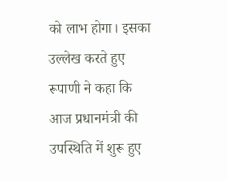को लाभ होगा। इसका उल्लेख करते हुए रूपाणी ने कहा कि आज प्रधानमंत्री की उपस्थिति में शुरू हुए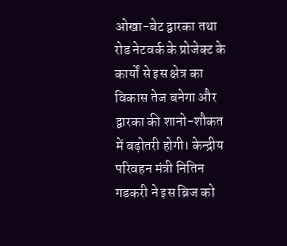ओखा-बेट द्वारका तथा रोड नेटवर्क के प्रोजेक्ट के कार्यों से इस क्षेत्र का विकास तेज बनेगा और द्वारका की शानो-शौकत में बढ़ोतरी होगी। केन्द्रीय परिवहन मंत्री नितिन गडकरी ने इस ब्रिज को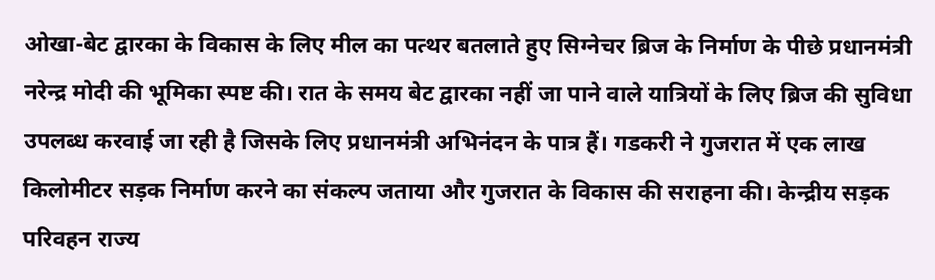ओखा-बेट द्वारका के विकास के लिए मील का पत्थर बतलाते हुए सिग्नेचर ब्रिज के निर्माण के पीछे प्रधानमंत्री नरेन्द्र मोदी की भूमिका स्पष्ट की। रात के समय बेट द्वारका नहीं जा पाने वाले यात्रियों के लिए ब्रिज की सुविधा उपलब्ध करवाई जा रही है जिसके लिए प्रधानमंत्री अभिनंदन के पात्र हैं। गडकरी ने गुजरात में एक लाख किलोमीटर सड़क निर्माण करने का संकल्प जताया और गुजरात के विकास की सराहना की। केन्द्रीय सड़क परिवहन राज्य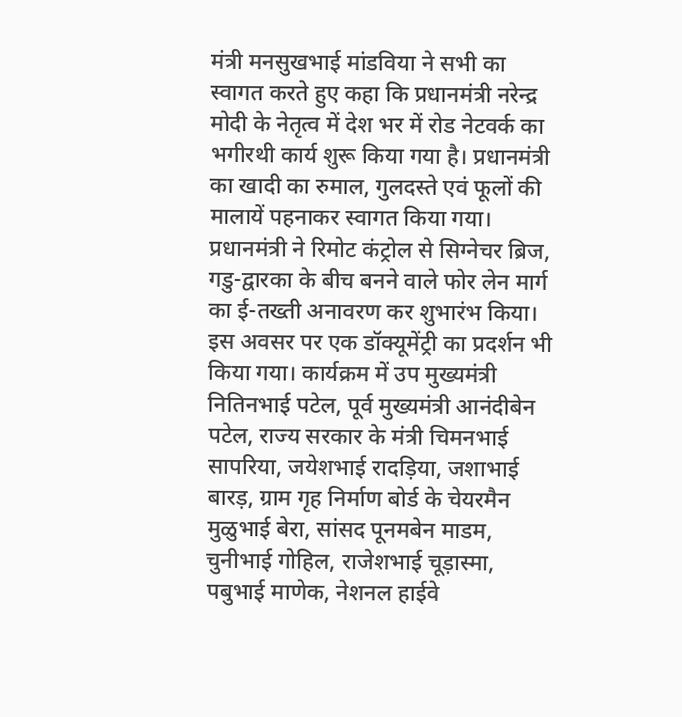मंत्री मनसुखभाई मांडविया ने सभी का स्वागत करते हुए कहा कि प्रधानमंत्री नरेन्द्र मोदी के नेतृत्व में देश भर में रोड नेटवर्क का भगीरथी कार्य शुरू किया गया है। प्रधानमंत्री का खादी का रुमाल, गुलदस्ते एवं फूलों की मालायें पहनाकर स्वागत किया गया। प्रधानमंत्री ने रिमोट कंट्रोल से सिग्नेचर ब्रिज, गडु-द्वारका के बीच बनने वाले फोर लेन मार्ग का ई-तख्ती अनावरण कर शुभारंभ किया। इस अवसर पर एक डॉक्यूमेंट्री का प्रदर्शन भी किया गया। कार्यक्रम में उप मुख्यमंत्री नितिनभाई पटेल, पूर्व मुख्यमंत्री आनंदीबेन पटेल, राज्य सरकार के मंत्री चिमनभाई सापरिया, जयेशभाई रादड़िया, जशाभाई बारड़, ग्राम गृह निर्माण बोर्ड के चेयरमैन मुळुभाई बेरा, सांसद पूनमबेन माडम, चुनीभाई गोहिल, राजेशभाई चूड़ास्मा, पबुभाई माणेक, नेशनल हाईवे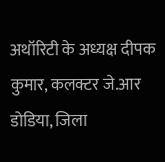अथॉरिटी के अध्यक्ष दीपक कुमार, कलक्टर जे.आर डोडिया, जिला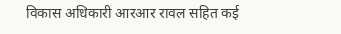विकास अधिकारी आरआर रावल सहित कई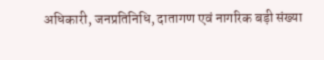अधिकारी, जनप्रतिनिधि, दातागण एवं नागरिक बड़ी संख्या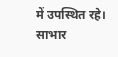में उपस्थित रहे। साभार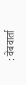: वेबवार्ता